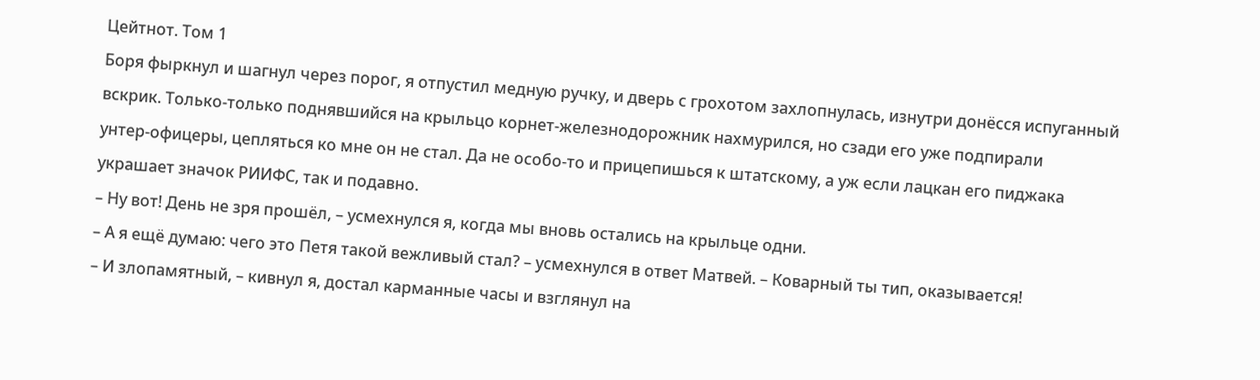Цейтнот. Том 1
Боря фыркнул и шагнул через порог, я отпустил медную ручку, и дверь с грохотом захлопнулась, изнутри донёсся испуганный вскрик. Только‑только поднявшийся на крыльцо корнет‑железнодорожник нахмурился, но сзади его уже подпирали унтер‑офицеры, цепляться ко мне он не стал. Да не особо‑то и прицепишься к штатскому, а уж если лацкан его пиджака украшает значок РИИФС, так и подавно.
– Ну вот! День не зря прошёл, – усмехнулся я, когда мы вновь остались на крыльце одни.
– А я ещё думаю: чего это Петя такой вежливый стал? – усмехнулся в ответ Матвей. – Коварный ты тип, оказывается!
– И злопамятный, – кивнул я, достал карманные часы и взглянул на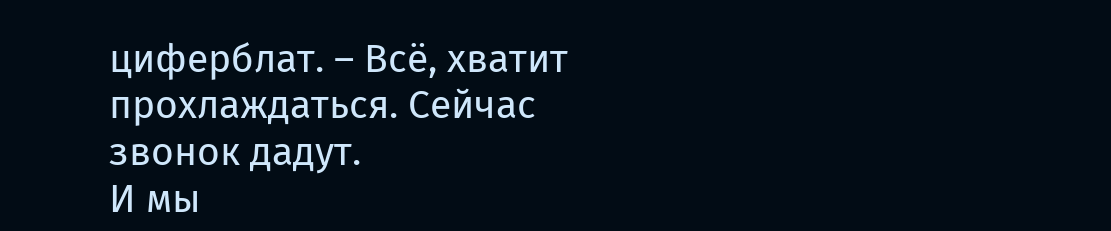циферблат. – Всё, хватит прохлаждаться. Сейчас звонок дадут.
И мы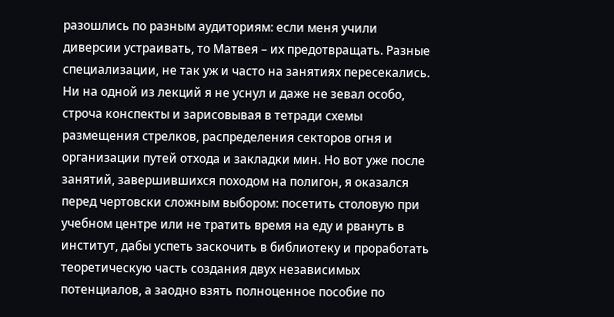разошлись по разным аудиториям: если меня учили диверсии устраивать, то Матвея – их предотвращать. Разные специализации, не так уж и часто на занятиях пересекались.
Ни на одной из лекций я не уснул и даже не зевал особо, строча конспекты и зарисовывая в тетради схемы размещения стрелков, распределения секторов огня и организации путей отхода и закладки мин. Но вот уже после занятий, завершившихся походом на полигон, я оказался перед чертовски сложным выбором: посетить столовую при учебном центре или не тратить время на еду и рвануть в институт, дабы успеть заскочить в библиотеку и проработать теоретическую часть создания двух независимых потенциалов, а заодно взять полноценное пособие по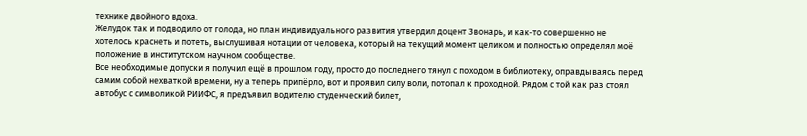технике двойного вдоха.
Желудок так и подводило от голода, но план индивидуального развития утвердил доцент Звонарь, и как‑то совершенно не хотелось краснеть и потеть, выслушивая нотации от человека, который на текущий момент целиком и полностью определял моё положение в институтском научном сообществе.
Все необходимые допуски я получил ещё в прошлом году, просто до последнего тянул с походом в библиотеку, оправдываясь перед самим собой нехваткой времени, ну а теперь припёрло, вот и проявил силу воли, потопал к проходной. Рядом с той как раз стоял автобус с символикой РИИФС, я предъявил водителю студенческий билет,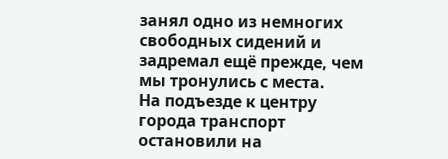занял одно из немногих свободных сидений и задремал ещё прежде, чем мы тронулись с места.
На подъезде к центру города транспорт остановили на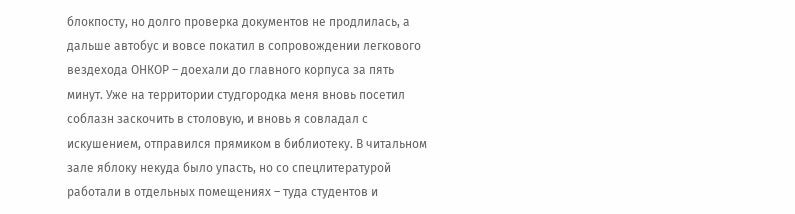блокпосту, но долго проверка документов не продлилась, а дальше автобус и вовсе покатил в сопровождении легкового вездехода ОНКОР – доехали до главного корпуса за пять минут. Уже на территории студгородка меня вновь посетил соблазн заскочить в столовую, и вновь я совладал с искушением, отправился прямиком в библиотеку. В читальном зале яблоку некуда было упасть, но со спецлитературой работали в отдельных помещениях – туда студентов и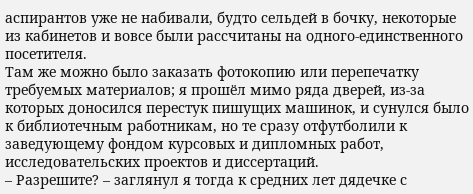аспирантов уже не набивали, будто сельдей в бочку, некоторые из кабинетов и вовсе были рассчитаны на одного‑единственного посетителя.
Там же можно было заказать фотокопию или перепечатку требуемых материалов; я прошёл мимо ряда дверей, из‑за которых доносился перестук пишущих машинок, и сунулся было к библиотечным работникам, но те сразу отфутболили к заведующему фондом курсовых и дипломных работ, исследовательских проектов и диссертаций.
– Разрешите? – заглянул я тогда к средних лет дядечке с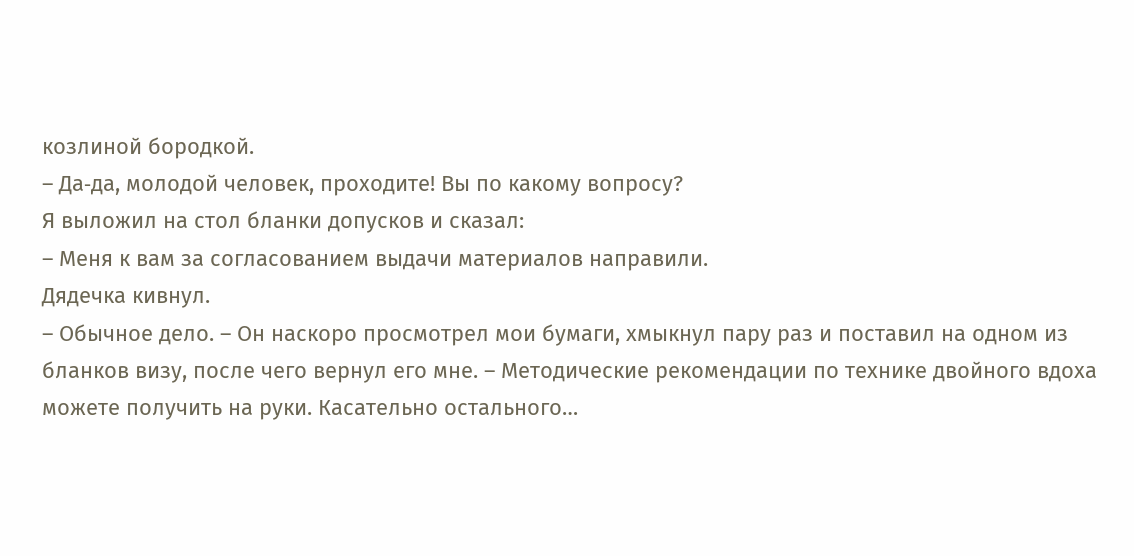козлиной бородкой.
– Да‑да, молодой человек, проходите! Вы по какому вопросу?
Я выложил на стол бланки допусков и сказал:
– Меня к вам за согласованием выдачи материалов направили.
Дядечка кивнул.
– Обычное дело. – Он наскоро просмотрел мои бумаги, хмыкнул пару раз и поставил на одном из бланков визу, после чего вернул его мне. – Методические рекомендации по технике двойного вдоха можете получить на руки. Касательно остального…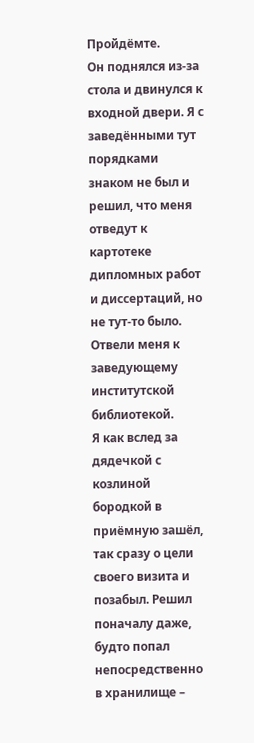Пройдёмте.
Он поднялся из‑за стола и двинулся к входной двери. Я с заведёнными тут порядками знаком не был и решил, что меня отведут к картотеке дипломных работ и диссертаций, но не тут‑то было. Отвели меня к заведующему институтской библиотекой.
Я как вслед за дядечкой с козлиной бородкой в приёмную зашёл, так сразу о цели своего визита и позабыл. Решил поначалу даже, будто попал непосредственно в хранилище –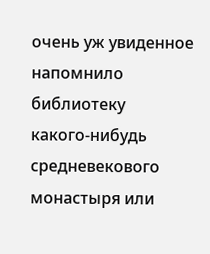очень уж увиденное напомнило библиотеку какого‑нибудь средневекового монастыря или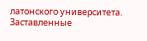латонского университета.
Заставленные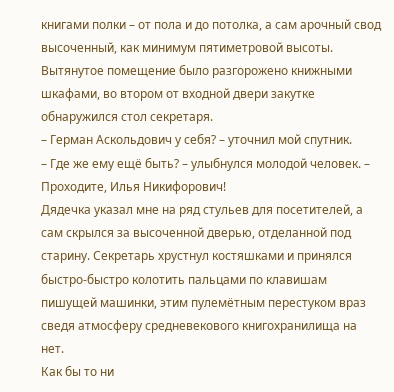книгами полки – от пола и до потолка, а сам арочный свод высоченный, как минимум пятиметровой высоты. Вытянутое помещение было разгорожено книжными шкафами, во втором от входной двери закутке обнаружился стол секретаря.
– Герман Аскольдович у себя? – уточнил мой спутник.
– Где же ему ещё быть? – улыбнулся молодой человек. – Проходите, Илья Никифорович!
Дядечка указал мне на ряд стульев для посетителей, а сам скрылся за высоченной дверью, отделанной под старину. Секретарь хрустнул костяшками и принялся быстро‑быстро колотить пальцами по клавишам пишущей машинки, этим пулемётным перестуком враз сведя атмосферу средневекового книгохранилища на нет.
Как бы то ни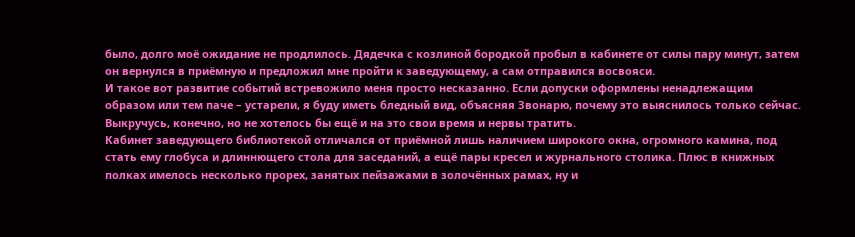было, долго моё ожидание не продлилось. Дядечка с козлиной бородкой пробыл в кабинете от силы пару минут, затем он вернулся в приёмную и предложил мне пройти к заведующему, а сам отправился восвояси.
И такое вот развитие событий встревожило меня просто несказанно. Если допуски оформлены ненадлежащим образом или тем паче – устарели, я буду иметь бледный вид, объясняя Звонарю, почему это выяснилось только сейчас. Выкручусь, конечно, но не хотелось бы ещё и на это свои время и нервы тратить.
Кабинет заведующего библиотекой отличался от приёмной лишь наличием широкого окна, огромного камина, под стать ему глобуса и длиннющего стола для заседаний, а ещё пары кресел и журнального столика. Плюс в книжных полках имелось несколько прорех, занятых пейзажами в золочённых рамах, ну и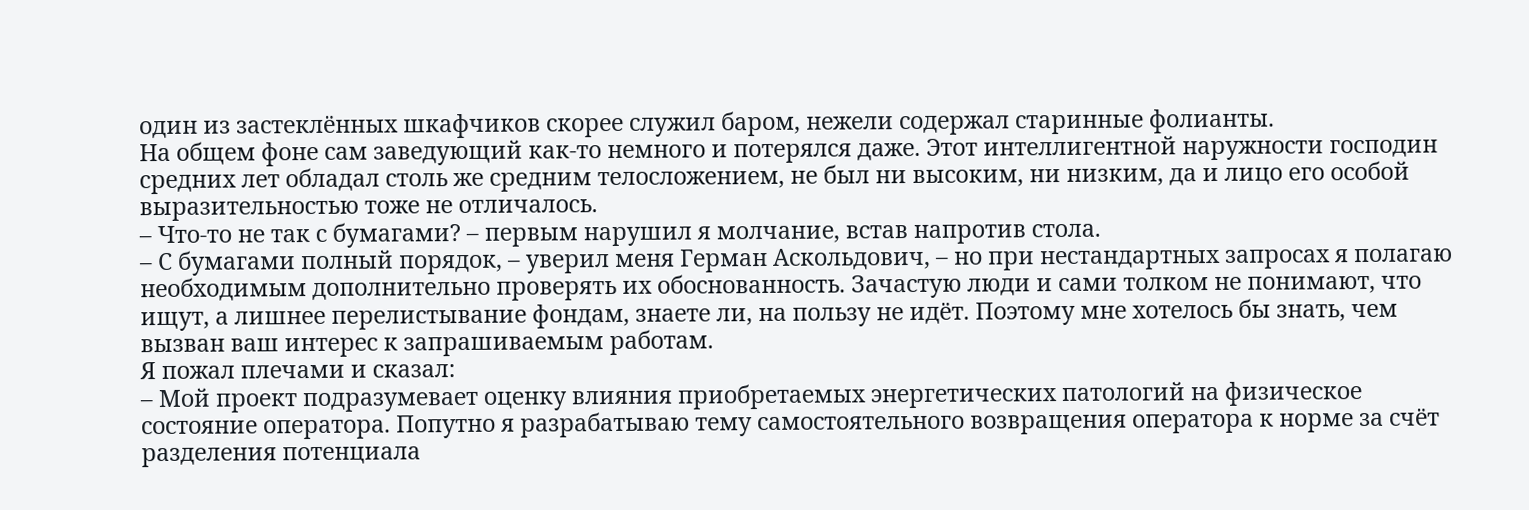один из застеклённых шкафчиков скорее служил баром, нежели содержал старинные фолианты.
На общем фоне сам заведующий как‑то немного и потерялся даже. Этот интеллигентной наружности господин средних лет обладал столь же средним телосложением, не был ни высоким, ни низким, да и лицо его особой выразительностью тоже не отличалось.
– Что‑то не так с бумагами? – первым нарушил я молчание, встав напротив стола.
– С бумагами полный порядок, – уверил меня Герман Аскольдович, – но при нестандартных запросах я полагаю необходимым дополнительно проверять их обоснованность. Зачастую люди и сами толком не понимают, что ищут, а лишнее перелистывание фондам, знаете ли, на пользу не идёт. Поэтому мне хотелось бы знать, чем вызван ваш интерес к запрашиваемым работам.
Я пожал плечами и сказал:
– Мой проект подразумевает оценку влияния приобретаемых энергетических патологий на физическое состояние оператора. Попутно я разрабатываю тему самостоятельного возвращения оператора к норме за счёт разделения потенциала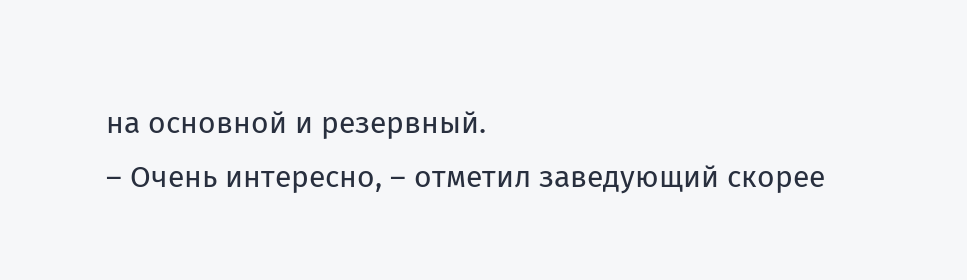на основной и резервный.
– Очень интересно, – отметил заведующий скорее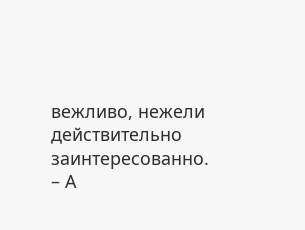вежливо, нежели действительно заинтересованно. – А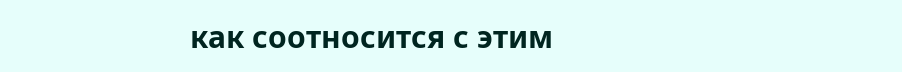как соотносится с этим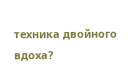техника двойного вдоха?